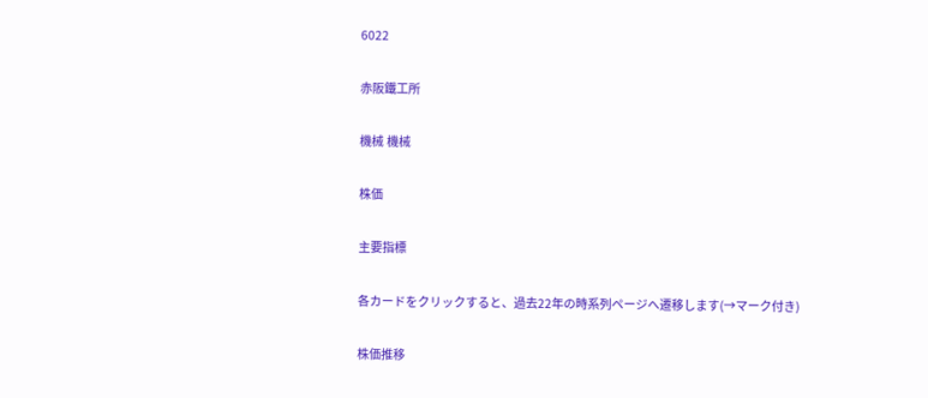6022

赤阪鐵工所

機械 機械

株価

主要指標

各カードをクリックすると、過去22年の時系列ページへ遷移します(→マーク付き)

株価推移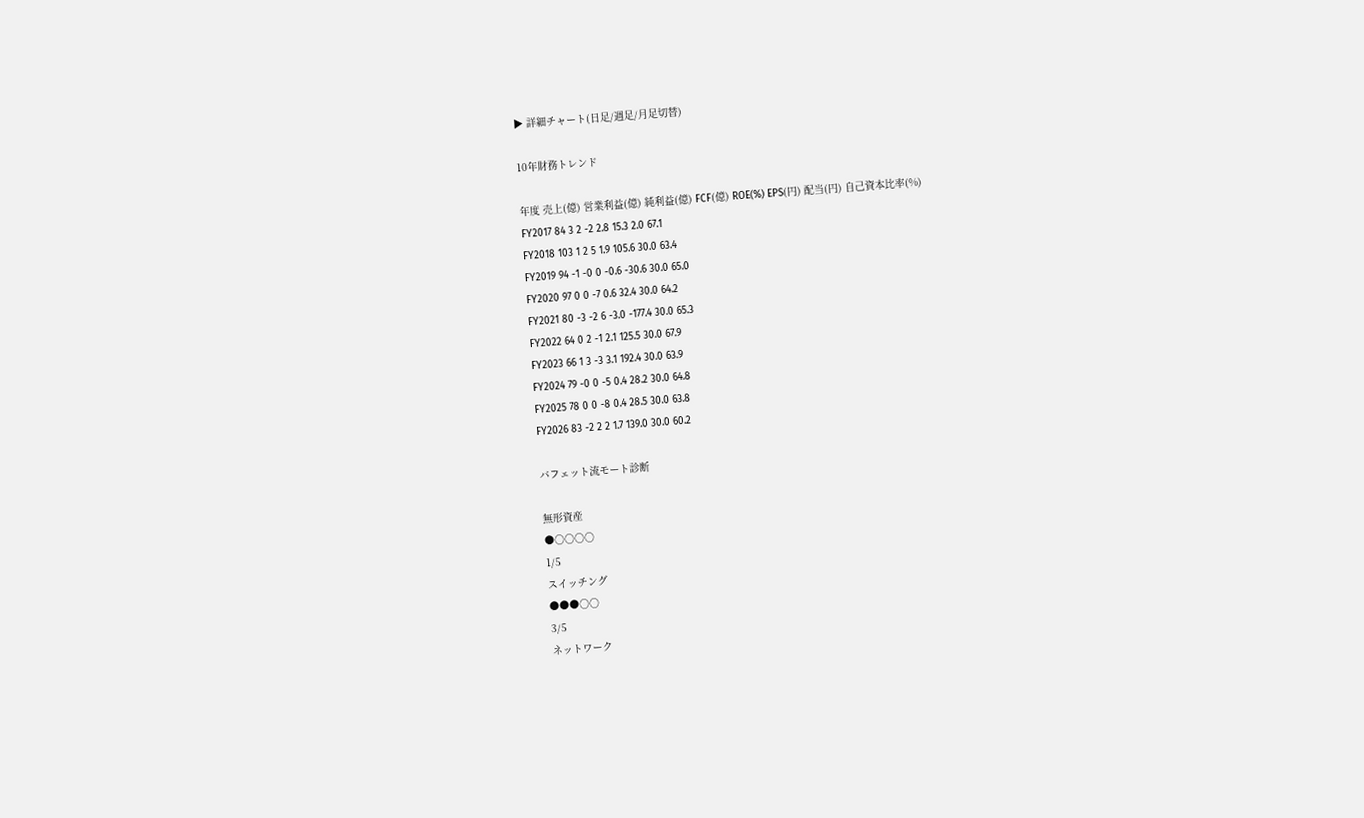▶ 詳細チャート(日足/週足/月足切替)

10年財務トレンド

年度 売上(億) 営業利益(億) 純利益(億) FCF(億) ROE(%) EPS(円) 配当(円) 自己資本比率(%)
FY2017 84 3 2 -2 2.8 15.3 2.0 67.1
FY2018 103 1 2 5 1.9 105.6 30.0 63.4
FY2019 94 -1 -0 0 -0.6 -30.6 30.0 65.0
FY2020 97 0 0 -7 0.6 32.4 30.0 64.2
FY2021 80 -3 -2 6 -3.0 -177.4 30.0 65.3
FY2022 64 0 2 -1 2.1 125.5 30.0 67.9
FY2023 66 1 3 -3 3.1 192.4 30.0 63.9
FY2024 79 -0 0 -5 0.4 28.2 30.0 64.8
FY2025 78 0 0 -8 0.4 28.5 30.0 63.8
FY2026 83 -2 2 2 1.7 139.0 30.0 60.2

バフェット流モート診断

無形資産
●○○○○
1/5
スイッチング
●●●○○
3/5
ネットワーク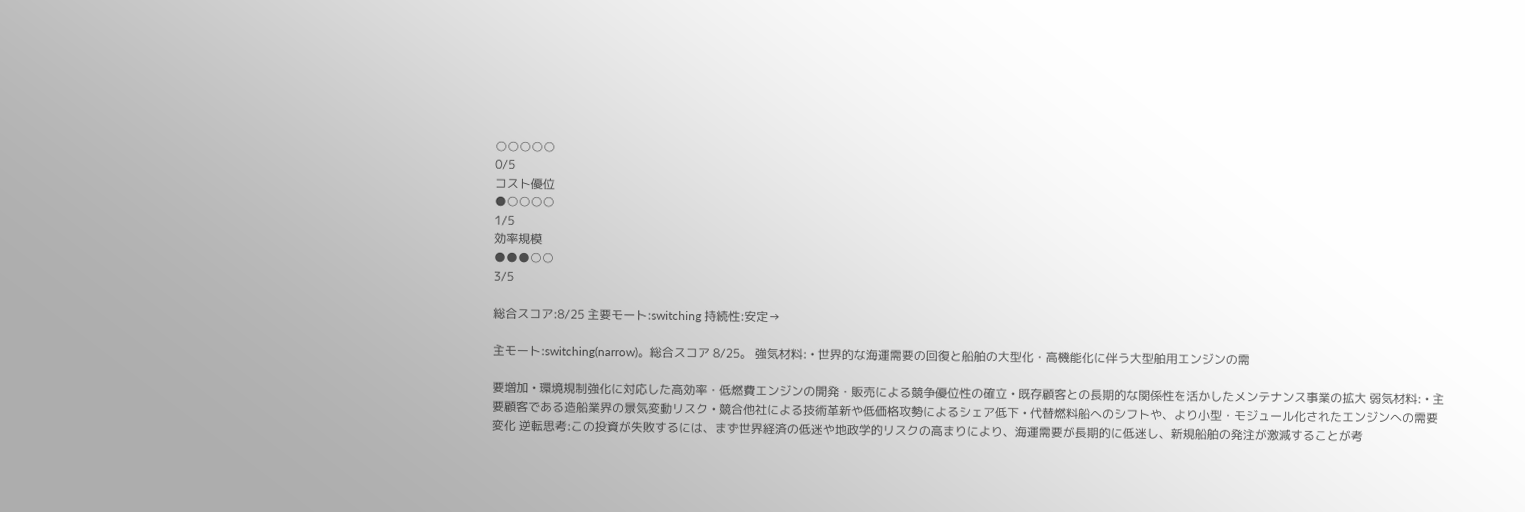○○○○○
0/5
コスト優位
●○○○○
1/5
効率規模
●●●○○
3/5

総合スコア:8/25 主要モート:switching 持続性:安定→

主モート:switching(narrow)。総合スコア 8/25。 強気材料: • 世界的な海運需要の回復と船舶の大型化・高機能化に伴う大型舶用エンジンの需

要増加 • 環境規制強化に対応した高効率・低燃費エンジンの開発・販売による競争優位性の確立 • 既存顧客との長期的な関係性を活かしたメンテナンス事業の拡大 弱気材料: • 主要顧客である造船業界の景気変動リスク • 競合他社による技術革新や低価格攻勢によるシェア低下 • 代替燃料船へのシフトや、より小型・モジュール化されたエンジンへの需要変化 逆転思考:この投資が失敗するには、まず世界経済の低迷や地政学的リスクの高まりにより、海運需要が長期的に低迷し、新規船舶の発注が激減することが考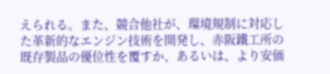えられる。また、競合他社が、環境規制に対応した革新的なエンジン技術を開発し、赤阪鐵工所の既存製品の優位性を覆すか、あるいは、より安価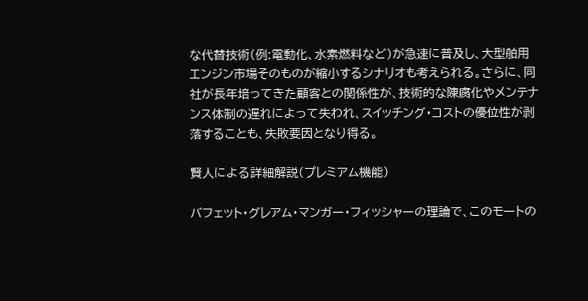な代替技術(例:電動化、水素燃料など)が急速に普及し、大型舶用エンジン市場そのものが縮小するシナリオも考えられる。さらに、同社が長年培ってきた顧客との関係性が、技術的な陳腐化やメンテナンス体制の遅れによって失われ、スイッチング・コストの優位性が剥落することも、失敗要因となり得る。

賢人による詳細解説(プレミアム機能)

バフェット・グレアム・マンガー・フィッシャーの理論で、このモートの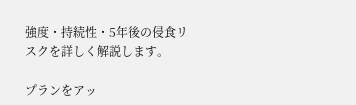強度・持続性・5年後の侵食リスクを詳しく解説します。

プランをアッ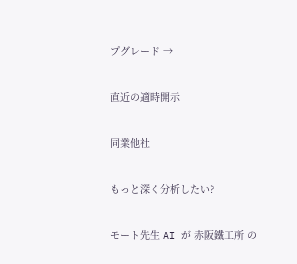プグレード →

直近の適時開示

同業他社

もっと深く分析したい?

モート先生 AI が 赤阪鐵工所 の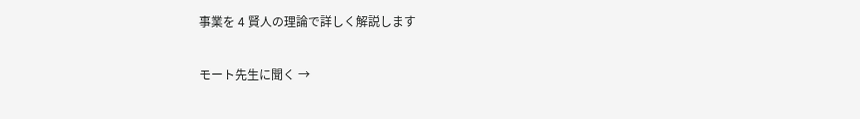事業を 4 賢人の理論で詳しく解説します

モート先生に聞く →